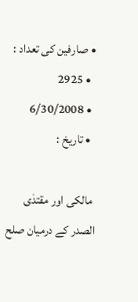• صارفین کی تعداد :
  • 2925
  • 6/30/2008
  • تاريخ :

 مالکی اور مقتدٰی الصدر کے درمیان صلح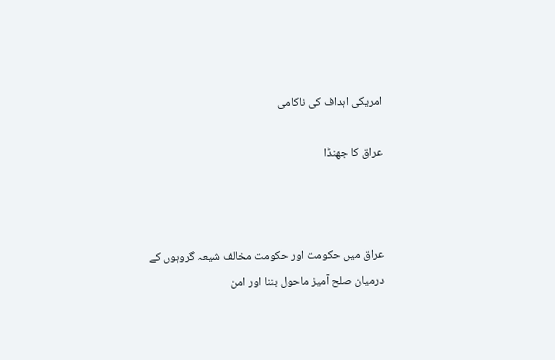امریکی اہداف کی ناکامی

عراق کا جهنڈا



عراق میں حکومت اور حکومت مخالف شیعہ گروہوں کے درمیان صلح آمیز ماحول بننا اور امن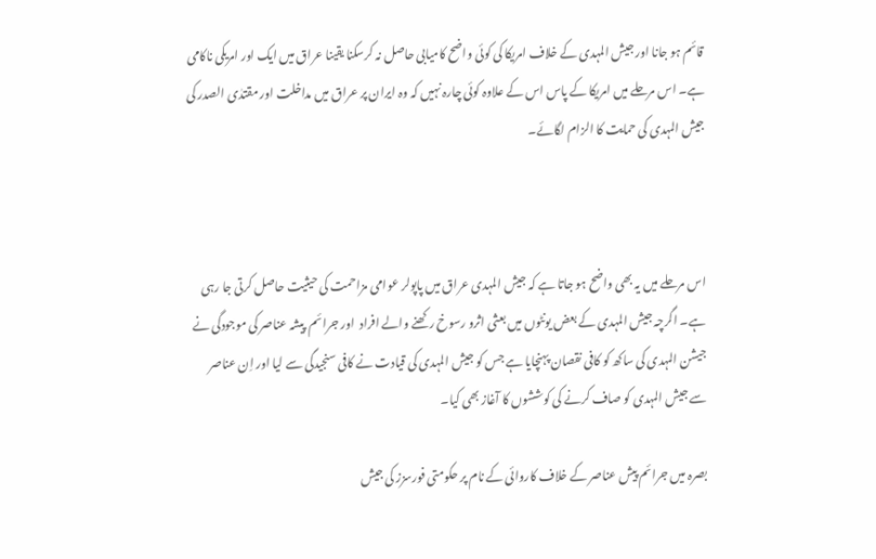قائم ہو جانا اور جیش المہدی کے خلاف امریکا کی کوئی واضح کامیابی حاصل نہ کرسکنا یقینا عراق میں ایک اور امریکی ناکامی ہے۔ اس مرحلے میں امریکا کے پاس اس کے علاوہ کوئی چارہ نہیں کہ وہ ایران پر عراق میں مداخلت اور مقتدٰی الصدر کی جیش المہدی کی حمایت کا الزام لگائے۔



اس مرحلے میں یہ بھی واضح ہو جاتا ہے کہ جیش المہدی عراق میں پاپولر عوامی مزاحمت کی حیثیت حاصل کرتی جا رہی ہے۔ اگرچہ جیش المہدی کے بعض یونٹوں میں بعثی اثرو رسوخ رکھنے والے افراد  اور جرائم  پیشہ عناصر کی موجودگی نے جیشن المہدی کی ساکھ کو کافی نقصان پہنچایا ہے جس کو جیش المہدی کی قیادت نے کافی سنجیدگی سے لیا اور اِن عناصر سے جیش المہدی کو صاف کرنے کی کوششوں کا آغاز بھی کیا۔

بصرہ میں جرائم پیش عناصر کے خلاف کاروائی کے نام پر حکومتی فورسزز کی جیش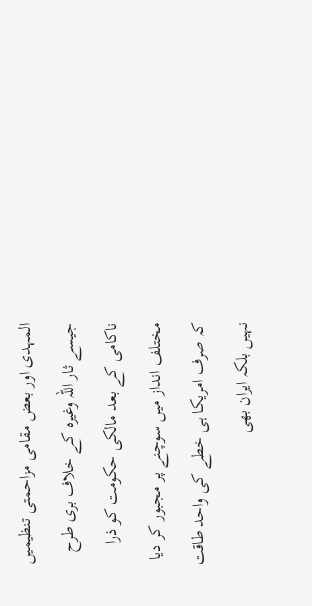المہدی اور بعض مقامی مزاحمتی تنظیمیں جیسے ثار اللہ وغیرہ کے خلاف بری طرح ناکامی کے بعد مالکی حکومت کو ذرا مختلف انداز میں سوچنے پر مجبور کر دیا کہ صرف امریکا ہی خطے کی واحد طاقت نہیں بلکہ ایران بھی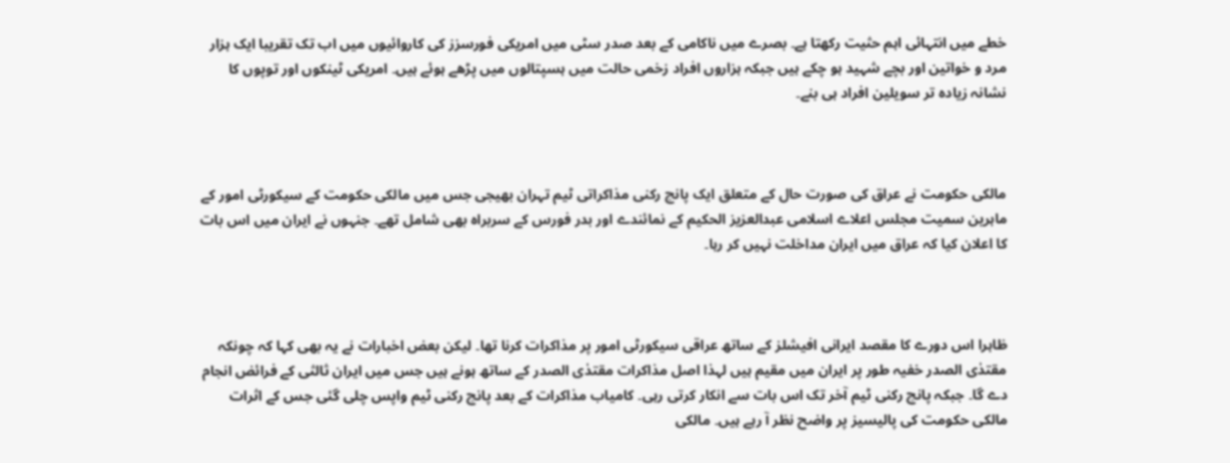خطے میں انتہائی اہم حثیت رکھتا ہے۔ بصرے میں ناکامی کے بعد صدر سٹی میں امریکی فورسزز کی کاروائیوں میں اب تک تقریبا ایک ہزار مرد و خواتین اور بچے شہید ہو چکے ہیں جبکہ ہزاروں افراد زخمی حالت میں ہسپتالوں میں پڑھے ہوئے ہیں۔ امریکی ٹینکوں اور توپوں کا نشانہ زیادہ تر سویلین افراد ہی بنے۔



مالکی حکومت نے عراق کی صورت حال کے متعلق ایک پانچ رکنی مذاکراتی ٹیم تہران بھیجی جس میں مالکی حکومت کے سیکورٹی امور کے ماہرین سمیت مجلس اعلاے اسلامی عبدالعزیز الحکیم کے نمائندے اور بدر فورس کے سربراہ بھی شامل تھے۔ جنہوں نے ایران میں اس بات کا اعلان کیا کہ عراق میں ایران مداخلت نہیں کر رہا۔



ظاہرا اس دورے کا مقصد ایرانی افیشلز کے ساتھ عراقی سیکورٹی امور پر مذاکرات کرنا تھا۔ لیکن بعض اخبارات نے یہ بھی کہا کہ چونکہ مقتدٰی الصدر خفیہ طور پر ایران میں مقیم ہیں لہذا اصل مذاکرات مقتدٰی الصدر کے ساتھ ہونے ہیں جس میں ایران ثالثی کے فرائض انجام دے گا۔ جبکہ پانچ رکنی ٹیم آخر تک اس بات سے انکار کرتی رہی۔ کامیاب مذاکرات کے بعد پانچ رکنی ٹیم واپس چلی گئی جس کے اثرات مالکی حکومت کی پالیسیز پر واضح نظر آ رہے ہیں۔ مالکی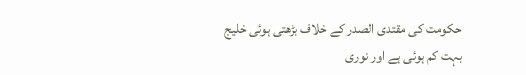حکومت کی مقتدی الصدر کے خلاف بڑھتی ہوئی خلیج بہت کم ہوئی ہے اور نوری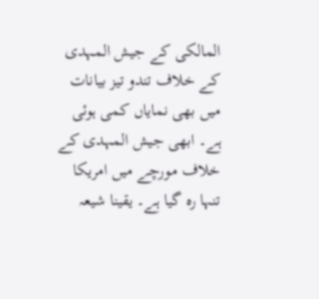المالکی کے جیش المہدی کے خلاف تندو تیز بیانات میں بھی نمایاں کمی ہوئی ہے۔ ابھی جیش المہدی کے خلاف مورچے میں امریکا تنہا رہ گیا ہے۔ یقینا شیعہ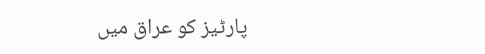پارٹیز کو عراق میں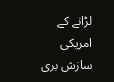لڑانے کے امریکی سازش بری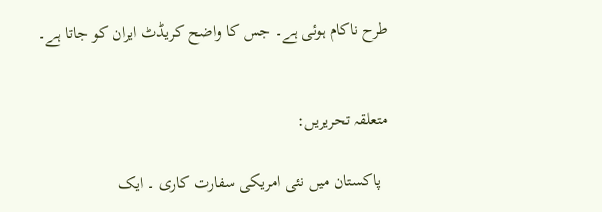طرح ناکام ہوئی ہے۔ جس کا واضح کریڈٹ ایران کو جاتا ہے۔


متعلقہ تحریریں:

  پاکستان میں نئی امریکی سفارت کاری ۔ ایک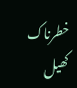خطرناک کھیل